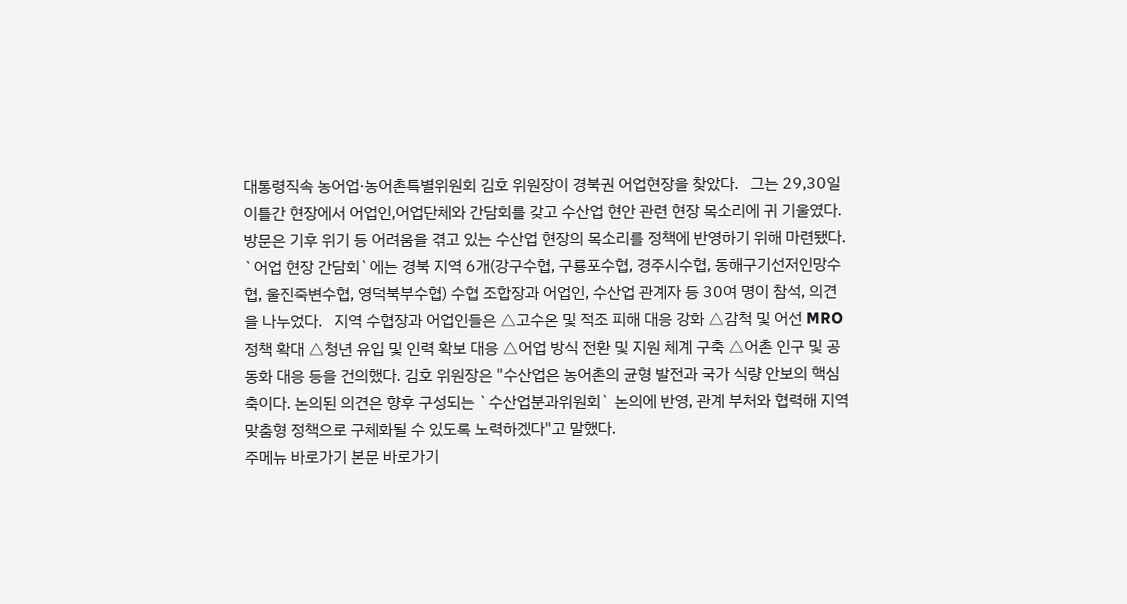대통령직속 농어업·농어촌특별위원회 김호 위원장이 경북권 어업현장을 찾았다.   그는 29,30일 이틀간 현장에서 어업인,어업단체와 간담회를 갖고 수산업 현안 관련 현장 목소리에 귀 기울였다.   방문은 기후 위기 등 어려움을 겪고 있는 수산업 현장의 목소리를 정책에 반영하기 위해 마련됐다.   `어업 현장 간담회`에는 경북 지역 6개(강구수협, 구룡포수협, 경주시수협, 동해구기선저인망수협, 울진죽변수협, 영덕북부수협) 수협 조합장과 어업인, 수산업 관계자 등 30여 명이 참석, 의견을 나누었다.   지역 수협장과 어업인들은 △고수온 및 적조 피해 대응 강화 △감척 및 어선 MRO 정책 확대 △청년 유입 및 인력 확보 대응 △어업 방식 전환 및 지원 체계 구축 △어촌 인구 및 공동화 대응 등을 건의했다. 김호 위원장은 "수산업은 농어촌의 균형 발전과 국가 식량 안보의 핵심 축이다. 논의된 의견은 향후 구성되는 `수산업분과위원회` 논의에 반영, 관계 부처와 협력해 지역 맞춤형 정책으로 구체화될 수 있도록 노력하겠다"고 말했다.
주메뉴 바로가기 본문 바로가기